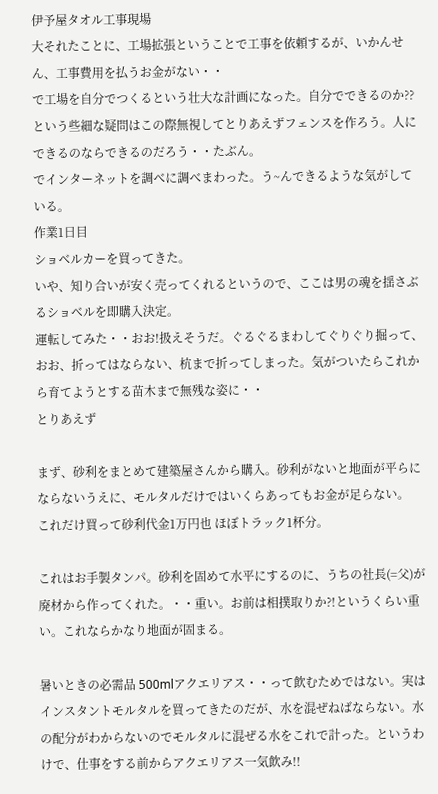伊予屋タオル工事現場
大それたことに、工場拡張ということで工事を依頼するが、いかんせん、工事費用を払うお金がない・・
で工場を自分でつくるという壮大な計画になった。自分でできるのか??という些細な疑問はこの際無視してとりあえずフェンスを作ろう。人にできるのならできるのだろう・・たぶん。
でインターネットを調べに調べまわった。う~んできるような気がしている。
作業1日目
ショベルカーを買ってきた。
いや、知り合いが安く売ってくれるというので、ここは男の魂を揺さぶるショベルを即購入決定。
運転してみた・・おお!扱えそうだ。ぐるぐるまわしてぐりぐり掘って、おお、折ってはならない、杭まで折ってしまった。気がついたらこれから育てようとする苗木まで無残な姿に・・
とりあえず

まず、砂利をまとめて建築屋さんから購入。砂利がないと地面が平らにならないうえに、モルタルだけではいくらあってもお金が足らない。
これだけ買って砂利代金1万円也 ほぼトラック1杯分。

これはお手製タンパ。砂利を固めて水平にするのに、うちの社長(=父)が廃材から作ってくれた。・・重い。お前は相撲取りか?!というくらい重い。これならかなり地面が固まる。

暑いときの必需品 500mlアクエリアス・・って飲むためではない。実はインスタントモルタルを買ってきたのだが、水を混ぜねばならない。水の配分がわからないのでモルタルに混ぜる水をこれで計った。というわけで、仕事をする前からアクエリアス一気飲み!!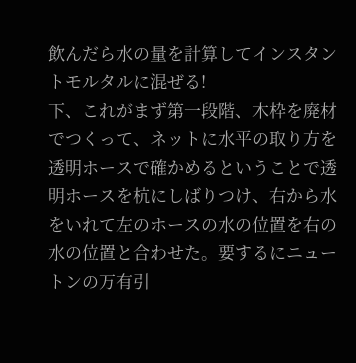飲んだら水の量を計算してインスタントモルタルに混ぜる!
下、これがまず第一段階、木枠を廃材でつくって、ネットに水平の取り方を透明ホースで確かめるということで透明ホースを杭にしばりつけ、右から水をいれて左のホースの水の位置を右の水の位置と合わせた。要するにニュートンの万有引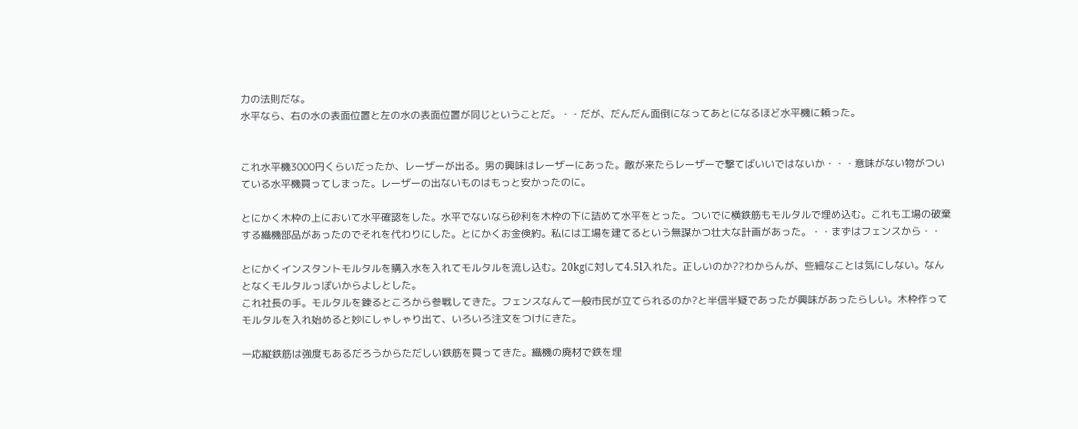力の法則だな。
水平なら、右の水の表面位置と左の水の表面位置が同じということだ。・・だが、だんだん面倒になってあとになるほど水平機に頼った。


これ水平機3000円くらいだったか、レーザーが出る。男の興味はレーザーにあった。敵が来たらレーザーで撃てばいいではないか・・・意味がない物がついている水平機買ってしまった。レーザーの出ないものはもっと安かったのに。

とにかく木枠の上において水平確認をした。水平でないなら砂利を木枠の下に詰めて水平をとった。ついでに横鉄筋もモルタルで埋め込む。これも工場の破棄する織機部品があったのでそれを代わりにした。とにかくお金倹約。私には工場を建てるという無謀かつ壮大な計画があった。・・まずはフェンスから・・

とにかくインスタントモルタルを購入水を入れてモルタルを流し込む。20kgに対して4.5l入れた。正しいのか??わからんが、些細なことは気にしない。なんとなくモルタルっぽいからよしとした。
これ社長の手。モルタルを錬るところから参戦してきた。フェンスなんて一般市民が立てられるのか?と半信半疑であったが興味があったらしい。木枠作ってモルタルを入れ始めると妙にしゃしゃり出て、いろいろ注文をつけにきた。

一応縦鉄筋は強度もあるだろうからただしい鉄筋を買ってきた。織機の廃材で鉄を埋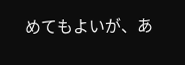めてもよいが、あ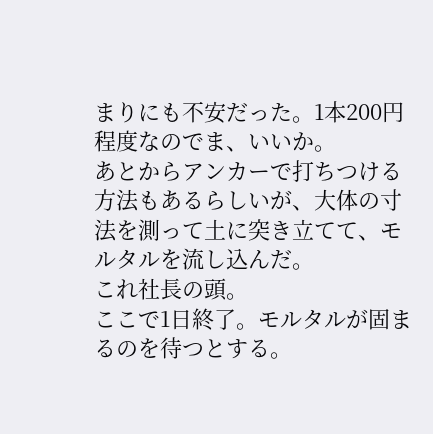まりにも不安だった。1本200円程度なのでま、いいか。
あとからアンカーで打ちつける方法もあるらしいが、大体の寸法を測って土に突き立てて、モルタルを流し込んだ。
これ社長の頭。
ここで1日終了。モルタルが固まるのを待つとする。